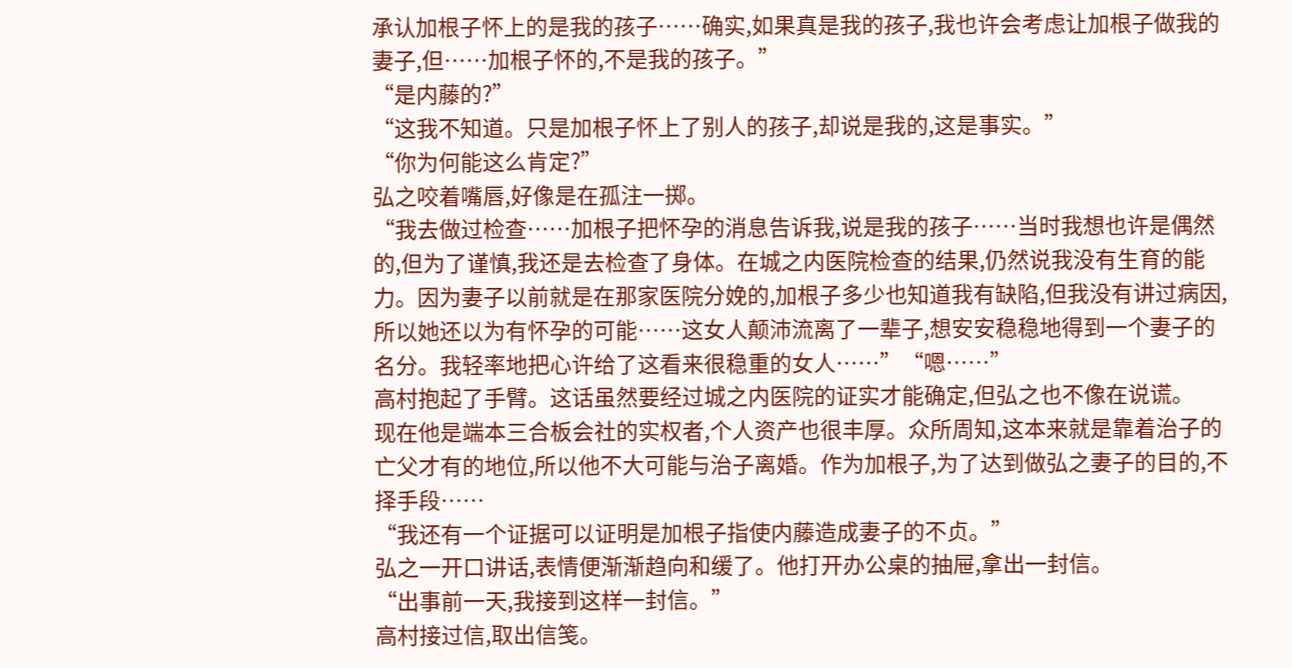承认加根子怀上的是我的孩子……确实,如果真是我的孩子,我也许会考虑让加根子做我的妻子,但……加根子怀的,不是我的孩子。”
“是内藤的?”
“这我不知道。只是加根子怀上了别人的孩子,却说是我的,这是事实。”
“你为何能这么肯定?”
弘之咬着嘴唇,好像是在孤注一掷。
“我去做过检查……加根子把怀孕的消息告诉我,说是我的孩子……当时我想也许是偶然的,但为了谨慎,我还是去检查了身体。在城之内医院检查的结果,仍然说我没有生育的能力。因为妻子以前就是在那家医院分娩的,加根子多少也知道我有缺陷,但我没有讲过病因,所以她还以为有怀孕的可能……这女人颠沛流离了一辈子,想安安稳稳地得到一个妻子的名分。我轻率地把心许给了这看来很稳重的女人……”“嗯……”
高村抱起了手臂。这话虽然要经过城之内医院的证实才能确定,但弘之也不像在说谎。
现在他是端本三合板会社的实权者,个人资产也很丰厚。众所周知,这本来就是靠着治子的亡父才有的地位,所以他不大可能与治子离婚。作为加根子,为了达到做弘之妻子的目的,不择手段……
“我还有一个证据可以证明是加根子指使内藤造成妻子的不贞。”
弘之一开口讲话,表情便渐渐趋向和缓了。他打开办公桌的抽屉,拿出一封信。
“出事前一天,我接到这样一封信。”
高村接过信,取出信笺。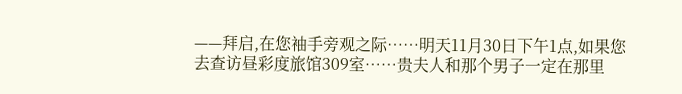——拜启,在您袖手旁观之际……明天11月30日下午1点,如果您去查访昼彩度旅馆309室……贵夫人和那个男子一定在那里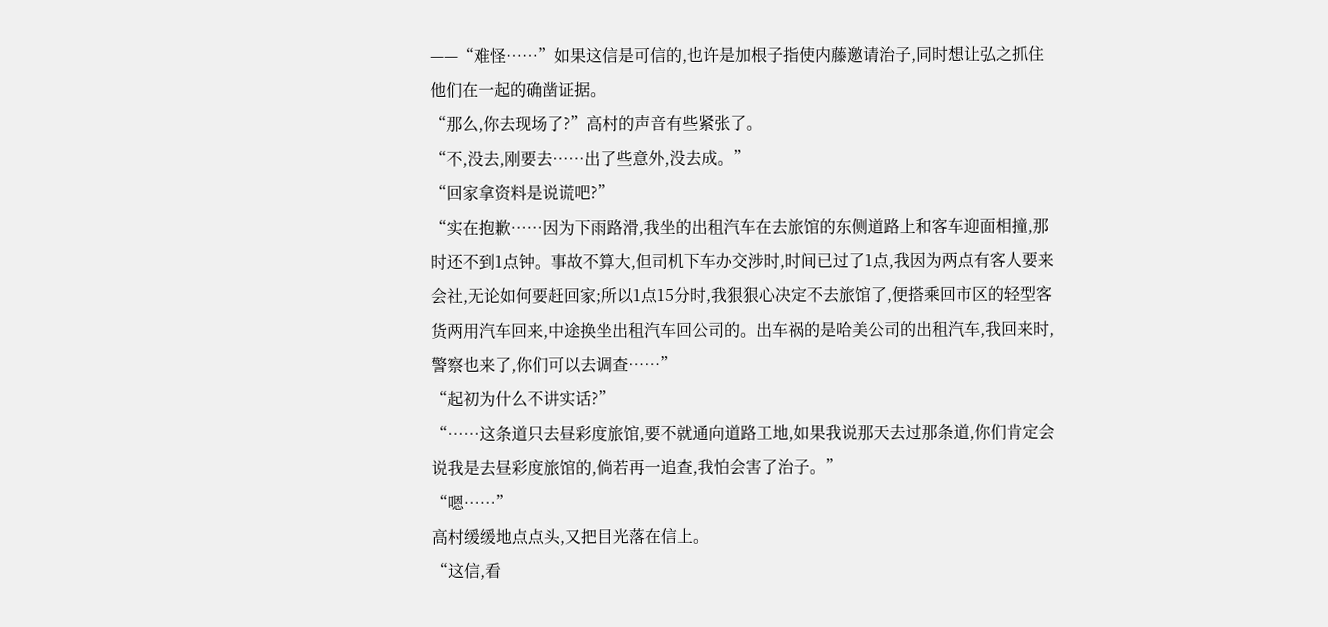——“难怪……”如果这信是可信的,也许是加根子指使内藤邀请治子,同时想让弘之抓住他们在一起的确凿证据。
“那么,你去现场了?”高村的声音有些紧张了。
“不,没去,刚要去……出了些意外,没去成。”
“回家拿资料是说谎吧?”
“实在抱歉……因为下雨路滑,我坐的出租汽车在去旅馆的东侧道路上和客车迎面相撞,那时还不到1点钟。事故不算大,但司机下车办交涉时,时间已过了1点,我因为两点有客人要来会社,无论如何要赶回家;所以1点15分时,我狠狠心决定不去旅馆了,便搭乘回市区的轻型客货两用汽车回来,中途换坐出租汽车回公司的。出车祸的是哈美公司的出租汽车,我回来时,警察也来了,你们可以去调查……”
“起初为什么不讲实话?”
“……这条道只去昼彩度旅馆,要不就通向道路工地,如果我说那天去过那条道,你们肯定会说我是去昼彩度旅馆的,倘若再一追查,我怕会害了治子。”
“嗯……”
高村缓缓地点点头,又把目光落在信上。
“这信,看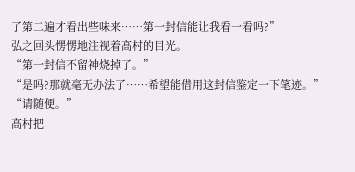了第二遍才看出些味来……第一封信能让我看一看吗?”
弘之回头愣愣地注视着高村的目光。
“第一封信不留神烧掉了。”
“是吗?那就毫无办法了……希望能借用这封信鉴定一下笔迹。”
“请随便。”
高村把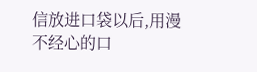信放进口袋以后,用漫不经心的口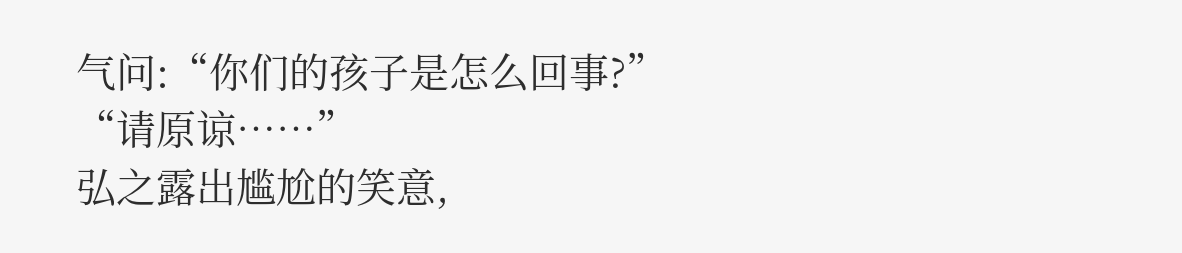气问:“你们的孩子是怎么回事?”
“请原谅……”
弘之露出尴尬的笑意,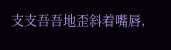支支吾吾地歪斜着嘴唇,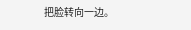把脸转向一边。